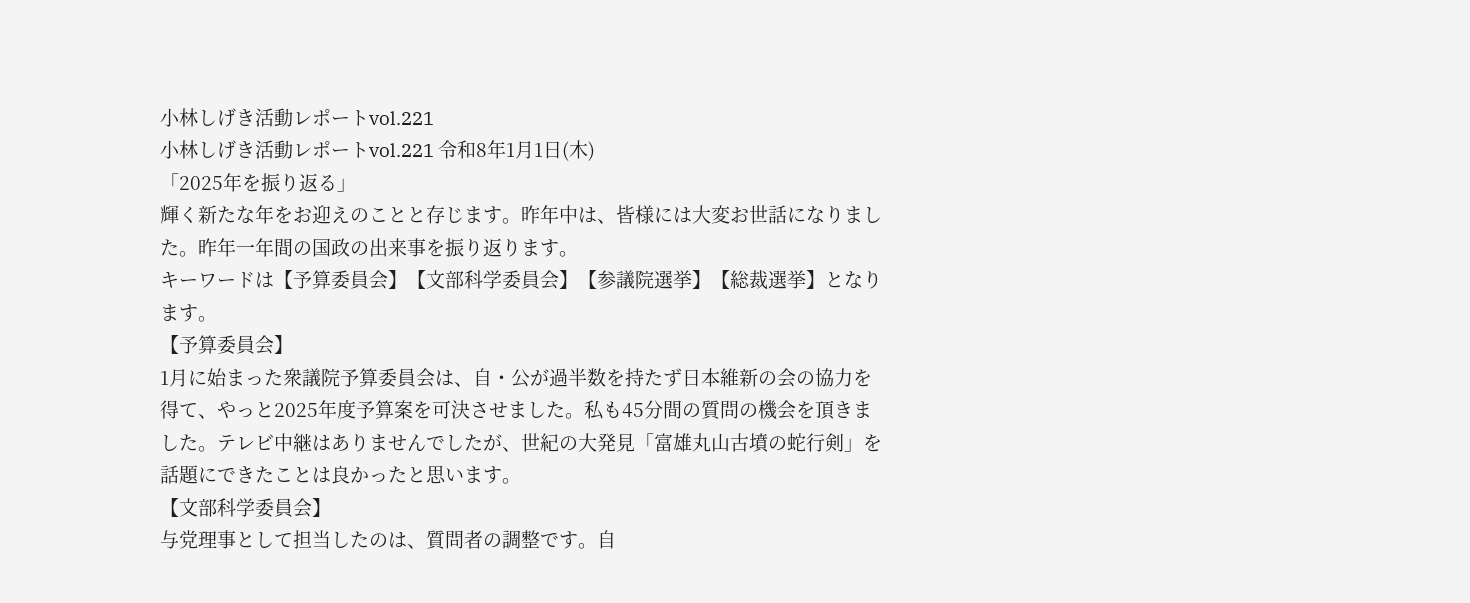小林しげき活動レポートvol.221
小林しげき活動レポートvol.221 令和8年1月1日(木)
「2025年を振り返る」
輝く新たな年をお迎えのことと存じます。昨年中は、皆様には大変お世話になりました。昨年一年間の国政の出来事を振り返ります。
キーワードは【予算委員会】【文部科学委員会】【参議院選挙】【総裁選挙】となります。
【予算委員会】
1月に始まった衆議院予算委員会は、自・公が過半数を持たず日本維新の会の協力を得て、やっと2025年度予算案を可決させました。私も45分間の質問の機会を頂きました。テレビ中継はありませんでしたが、世紀の大発見「富雄丸山古墳の蛇行剣」を話題にできたことは良かったと思います。
【文部科学委員会】
与党理事として担当したのは、質問者の調整です。自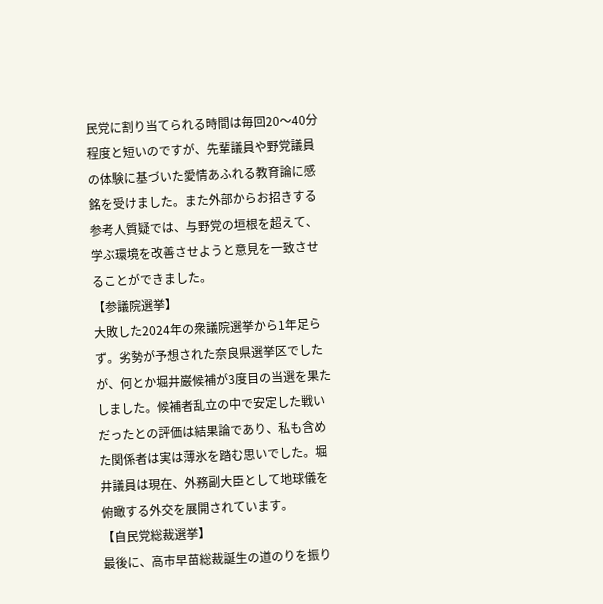民党に割り当てられる時間は毎回20〜40分程度と短いのですが、先輩議員や野党議員の体験に基づいた愛情あふれる教育論に感銘を受けました。また外部からお招きする参考人質疑では、与野党の垣根を超えて、学ぶ環境を改善させようと意見を一致させることができました。
【参議院選挙】
大敗した2024年の衆議院選挙から1年足らず。劣勢が予想された奈良県選挙区でしたが、何とか堀井巌候補が3度目の当選を果たしました。候補者乱立の中で安定した戦いだったとの評価は結果論であり、私も含めた関係者は実は薄氷を踏む思いでした。堀井議員は現在、外務副大臣として地球儀を俯瞰する外交を展開されています。
【自民党総裁選挙】
最後に、高市早苗総裁誕生の道のりを振り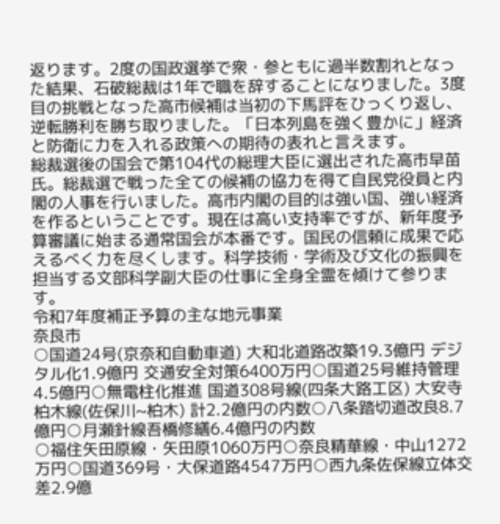返ります。2度の国政選挙で衆・参ともに過半数割れとなった結果、石破総裁は1年で職を辞することになりました。3度目の挑戦となった高市候補は当初の下馬評をひっくり返し、逆転勝利を勝ち取りました。「日本列島を強く豊かに」経済と防衛に力を入れる政策への期待の表れと言えます。
総裁選後の国会で第104代の総理大臣に選出された高市早苗氏。総裁選で戦った全ての候補の協力を得て自民党役員と内閣の人事を行いました。高市内閣の目的は強い国、強い経済を作るということです。現在は高い支持率ですが、新年度予算審議に始まる通常国会が本番です。国民の信頼に成果で応えるべく力を尽くします。科学技術・学術及び文化の振興を担当する文部科学副大臣の仕事に全身全霊を傾けて参ります。
令和7年度補正予算の主な地元事業
奈良市
○国道24号(京奈和自動車道) 大和北道路改築19.3億円 デジタル化1.9億円 交通安全対策6400万円○国道25号維持管理4.5億円○無電柱化推進 国道308号線(四条大路工区) 大安寺柏木線(佐保川~柏木) 計2.2億円の内数○八条踏切道改良8.7億円○月瀬針線吾橋修繕6.4億円の内数
○福住矢田原線・矢田原1060万円○奈良精華線・中山1272万円○国道369号・大保道路4547万円○西九条佐保線立体交差2.9億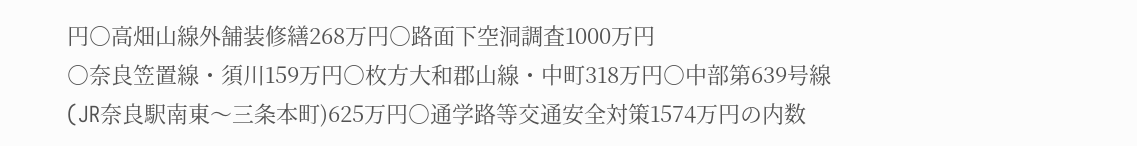円○高畑山線外舗装修繕268万円○路面下空洞調査1000万円
○奈良笠置線・須川159万円○枚方大和郡山線・中町318万円○中部第639号線(JR奈良駅南東〜三条本町)625万円○通学路等交通安全対策1574万円の内数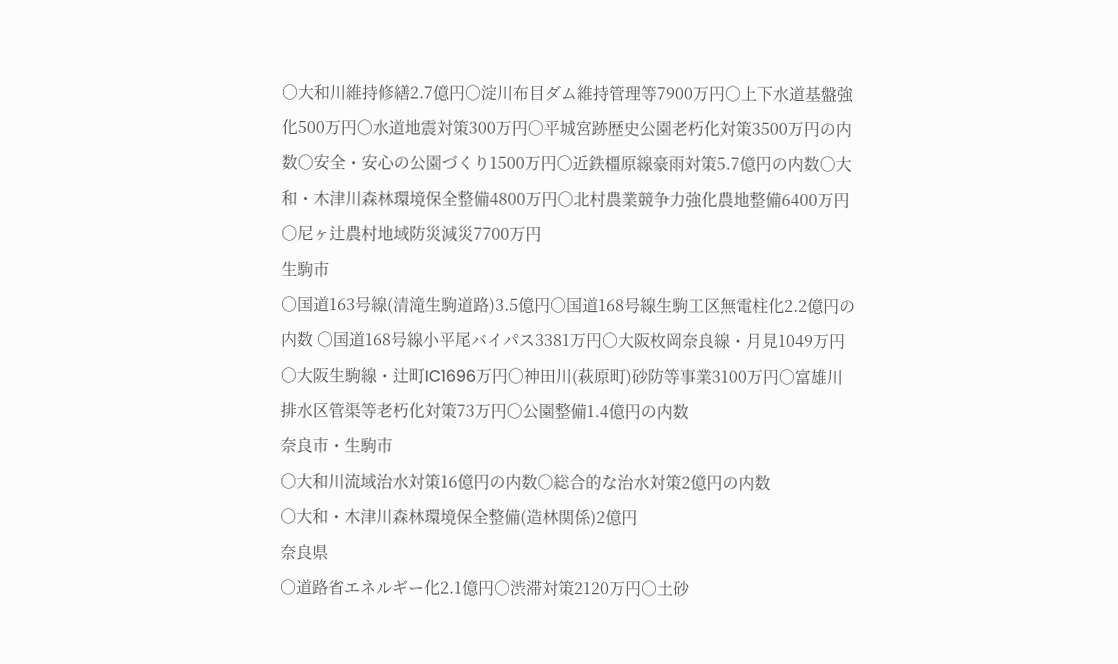○大和川維持修繕2.7億円○淀川布目ダム維持管理等7900万円○上下水道基盤強化500万円○水道地震対策300万円○平城宮跡歴史公園老朽化対策3500万円の内数○安全・安心の公園づくり1500万円○近鉄橿原線豪雨対策5.7億円の内数○大和・木津川森林環境保全整備4800万円○北村農業競争力強化農地整備6400万円
○尼ヶ辻農村地域防災減災7700万円
生駒市
○国道163号線(清滝生駒道路)3.5億円○国道168号線生駒工区無電柱化2.2億円の内数 ○国道168号線小平尾バイパス3381万円○大阪枚岡奈良線・月見1049万円○大阪生駒線・辻町IC1696万円○神田川(萩原町)砂防等事業3100万円○富雄川排水区管渠等老朽化対策73万円○公園整備1.4億円の内数
奈良市・生駒市
○大和川流域治水対策16億円の内数○総合的な治水対策2億円の内数
○大和・木津川森林環境保全整備(造林関係)2億円
奈良県
○道路省エネルギー化2.1億円○渋滞対策2120万円○土砂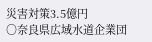災害対策3.5億円
○奈良県広域水道企業団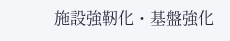施設強靭化・基盤強化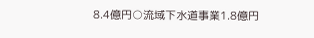8.4億円○流域下水道事業1.8億円